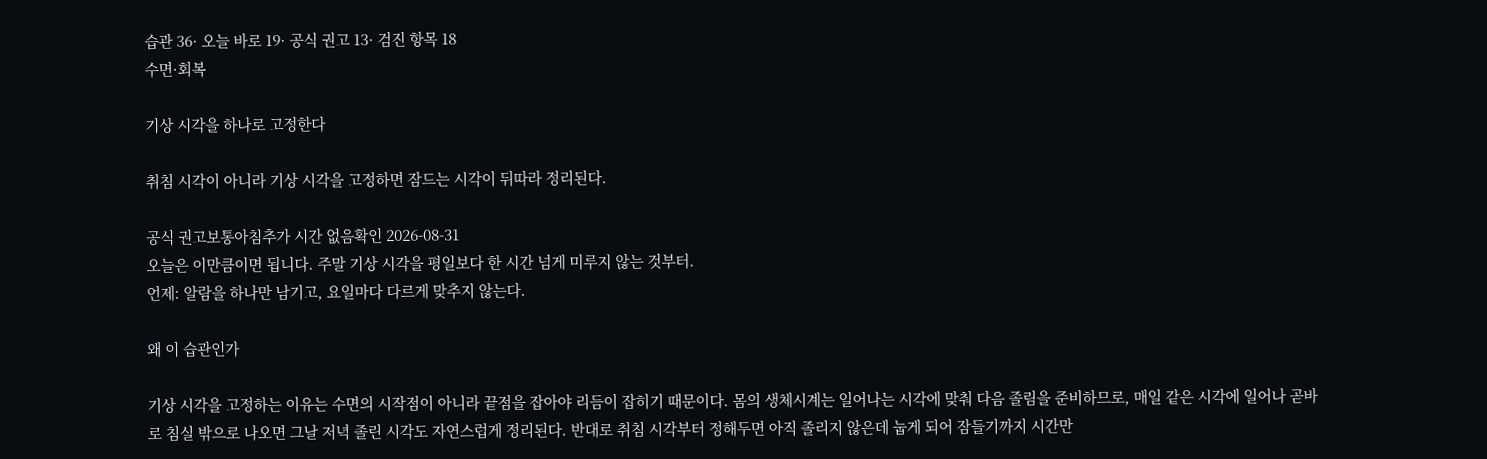습관 36· 오늘 바로 19· 공식 권고 13· 검진 항목 18
수면·회복

기상 시각을 하나로 고정한다

취침 시각이 아니라 기상 시각을 고정하면 잠드는 시각이 뒤따라 정리된다.

공식 권고보통아침추가 시간 없음확인 2026-08-31
오늘은 이만큼이면 됩니다. 주말 기상 시각을 평일보다 한 시간 넘게 미루지 않는 것부터.
언제: 알람을 하나만 남기고, 요일마다 다르게 맞추지 않는다.

왜 이 습관인가

기상 시각을 고정하는 이유는 수면의 시작점이 아니라 끝점을 잡아야 리듬이 잡히기 때문이다. 몸의 생체시계는 일어나는 시각에 맞춰 다음 졸림을 준비하므로, 매일 같은 시각에 일어나 곧바로 침실 밖으로 나오면 그날 저녁 졸린 시각도 자연스럽게 정리된다. 반대로 취침 시각부터 정해두면 아직 졸리지 않은데 눕게 되어 잠들기까지 시간만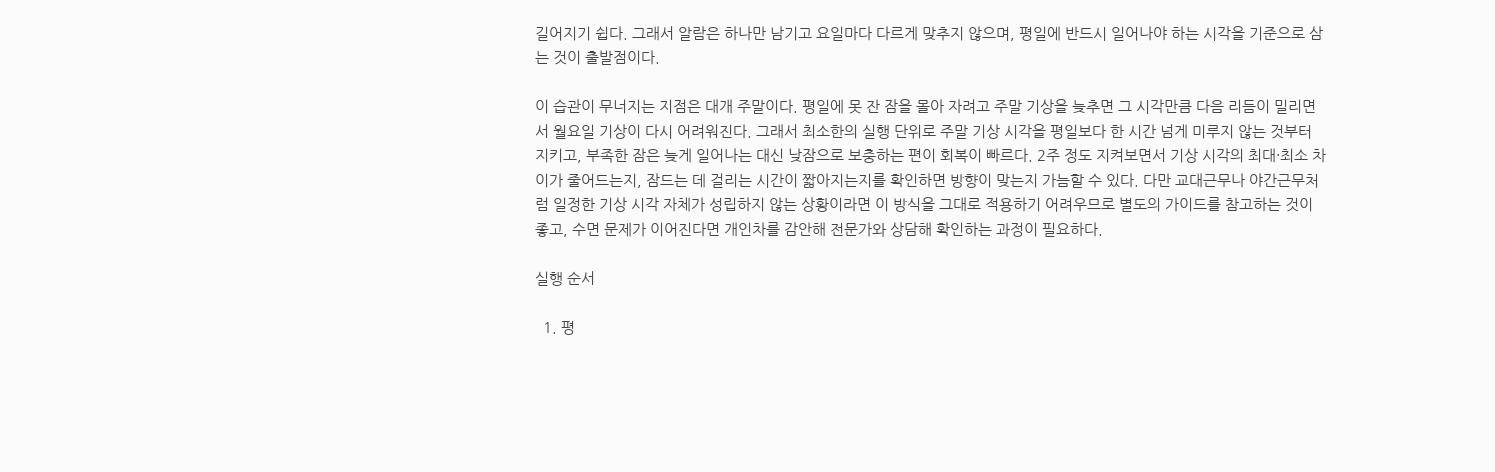길어지기 쉽다. 그래서 알람은 하나만 남기고 요일마다 다르게 맞추지 않으며, 평일에 반드시 일어나야 하는 시각을 기준으로 삼는 것이 출발점이다.

이 습관이 무너지는 지점은 대개 주말이다. 평일에 못 잔 잠을 몰아 자려고 주말 기상을 늦추면 그 시각만큼 다음 리듬이 밀리면서 월요일 기상이 다시 어려워진다. 그래서 최소한의 실행 단위로 주말 기상 시각을 평일보다 한 시간 넘게 미루지 않는 것부터 지키고, 부족한 잠은 늦게 일어나는 대신 낮잠으로 보충하는 편이 회복이 빠르다. 2주 정도 지켜보면서 기상 시각의 최대·최소 차이가 줄어드는지, 잠드는 데 걸리는 시간이 짧아지는지를 확인하면 방향이 맞는지 가늠할 수 있다. 다만 교대근무나 야간근무처럼 일정한 기상 시각 자체가 성립하지 않는 상황이라면 이 방식을 그대로 적용하기 어려우므로 별도의 가이드를 참고하는 것이 좋고, 수면 문제가 이어진다면 개인차를 감안해 전문가와 상담해 확인하는 과정이 필요하다.

실행 순서

  1. 평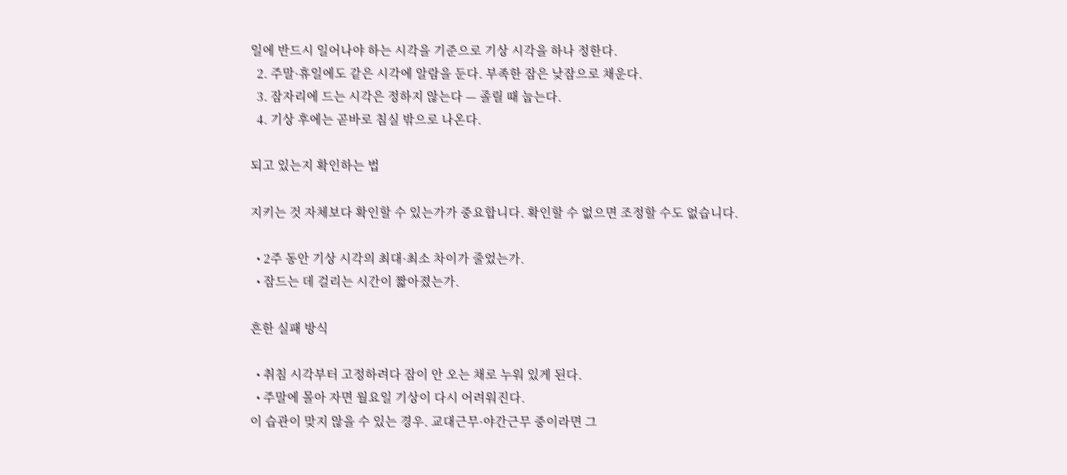일에 반드시 일어나야 하는 시각을 기준으로 기상 시각을 하나 정한다.
  2. 주말·휴일에도 같은 시각에 알람을 둔다. 부족한 잠은 낮잠으로 채운다.
  3. 잠자리에 드는 시각은 정하지 않는다 — 졸릴 때 눕는다.
  4. 기상 후에는 곧바로 침실 밖으로 나온다.

되고 있는지 확인하는 법

지키는 것 자체보다 확인할 수 있는가가 중요합니다. 확인할 수 없으면 조정할 수도 없습니다.

  • 2주 동안 기상 시각의 최대·최소 차이가 줄었는가.
  • 잠드는 데 걸리는 시간이 짧아졌는가.

흔한 실패 방식

  • 취침 시각부터 고정하려다 잠이 안 오는 채로 누워 있게 된다.
  • 주말에 몰아 자면 월요일 기상이 다시 어려워진다.
이 습관이 맞지 않을 수 있는 경우. 교대근무·야간근무 중이라면 그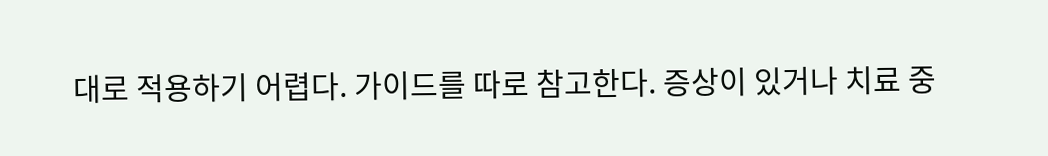대로 적용하기 어렵다. 가이드를 따로 참고한다. 증상이 있거나 치료 중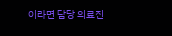이라면 담당 의료진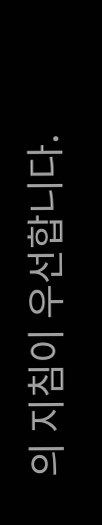의 지침이 우선합니다.